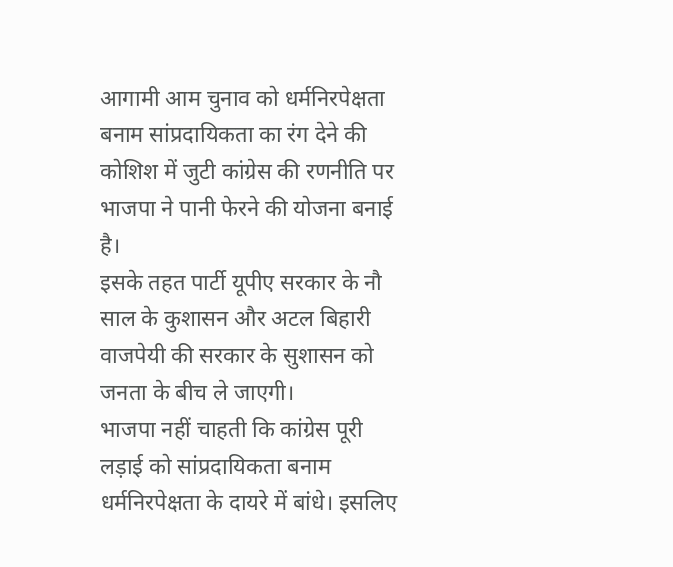आगामी आम चुनाव को धर्मनिरपेक्षता बनाम सांप्रदायिकता का रंग देने की कोशिश में जुटी कांग्रेस की रणनीति पर भाजपा ने पानी फेरने की योजना बनाई है।
इसके तहत पार्टी यूपीए सरकार के नौ साल के कुशासन और अटल बिहारी वाजपेयी की सरकार के सुशासन को जनता के बीच ले जाएगी।
भाजपा नहीं चाहती कि कांग्रेस पूरी लड़ाई को सांप्रदायिकता बनाम धर्मनिरपेक्षता के दायरे में बांधे। इसलिए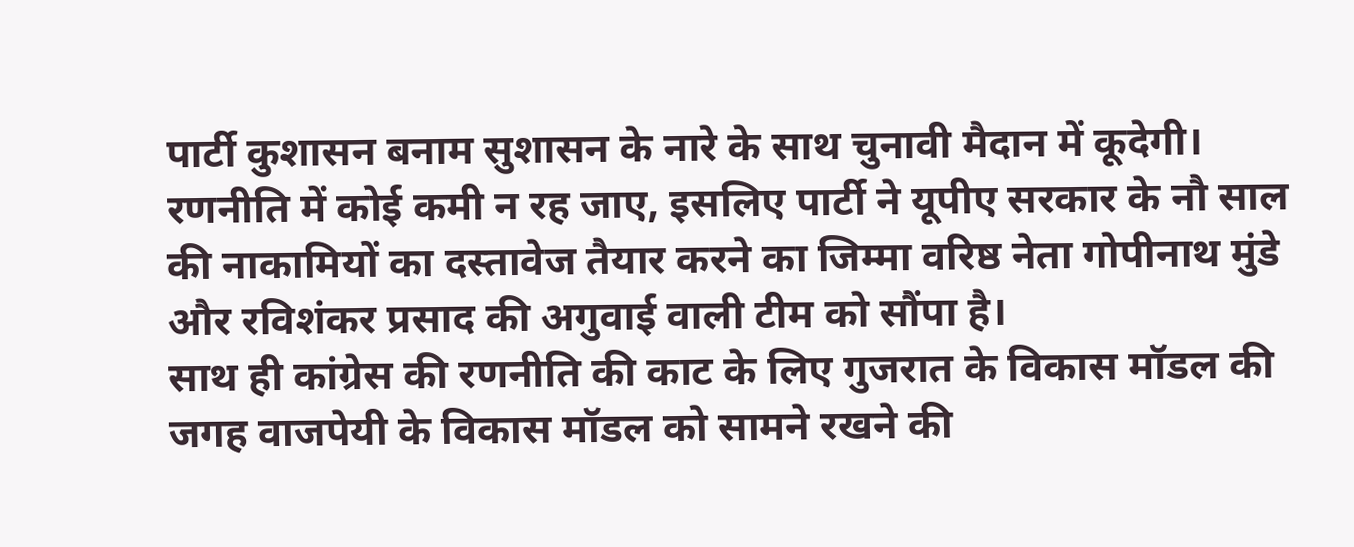पार्टी कुशासन बनाम सुशासन के नारे के साथ चुनावी मैदान में कूदेगी।
रणनीति में कोई कमी न रह जाए, इसलिए पार्टी ने यूपीए सरकार के नौ साल की नाकामियों का दस्तावेज तैयार करने का जिम्मा वरिष्ठ नेता गोपीनाथ मुंडे और रविशंकर प्रसाद की अगुवाई वाली टीम को सौंपा है।
साथ ही कांग्रेस की रणनीति की काट के लिए गुजरात के विकास मॉडल की जगह वाजपेयी के विकास मॉडल को सामने रखने की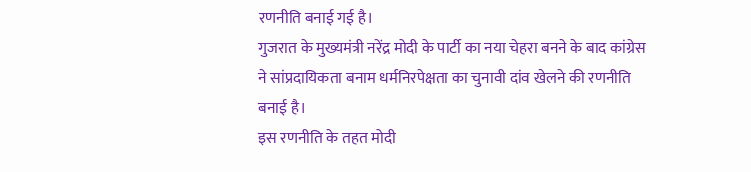रणनीति बनाई गई है।
गुजरात के मुख्यमंत्री नरेंद्र मोदी के पार्टी का नया चेहरा बनने के बाद कांग्रेस ने सांप्रदायिकता बनाम धर्मनिरपेक्षता का चुनावी दांव खेलने की रणनीति बनाई है।
इस रणनीति के तहत मोदी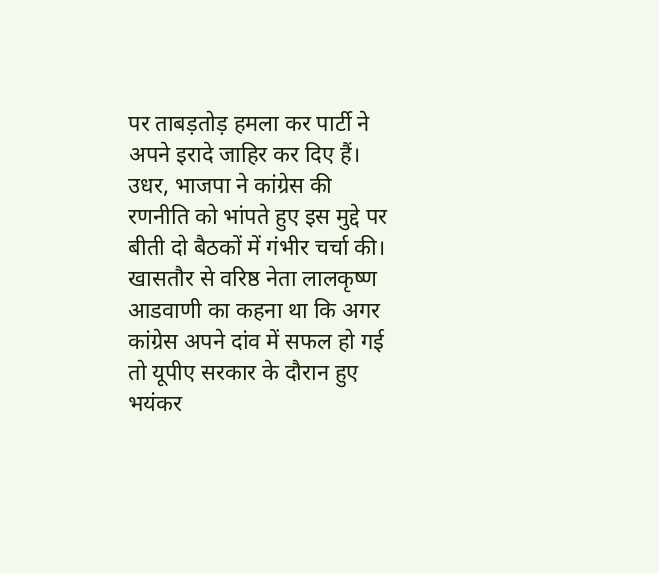पर ताबड़तोड़ हमला कर पार्टी ने अपने इरादे जाहिर कर दिए हैं। उधर, भाजपा ने कांग्रेस की रणनीति को भांपते हुए इस मुद्दे पर बीती दो बैठकों में गंभीर चर्चा की।
खासतौर से वरिष्ठ नेता लालकृष्ण आडवाणी का कहना था कि अगर कांग्रेस अपने दांव में सफल हो गई तो यूपीए सरकार के दौरान हुए भयंकर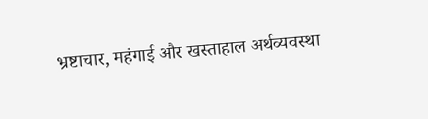भ्रष्टाचार, महंगाई और खस्ताहाल अर्थव्यवस्था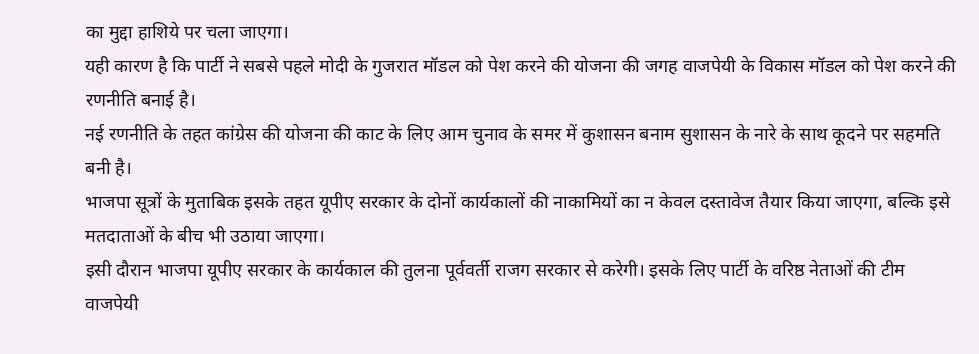का मुद्दा हाशिये पर चला जाएगा।
यही कारण है कि पार्टी ने सबसे पहले मोदी के गुजरात मॉडल को पेश करने की योजना की जगह वाजपेयी के विकास मॉडल को पेश करने की रणनीति बनाई है।
नई रणनीति के तहत कांग्रेस की योजना की काट के लिए आम चुनाव के समर में कुशासन बनाम सुशासन के नारे के साथ कूदने पर सहमति बनी है।
भाजपा सूत्रों के मुताबिक इसके तहत यूपीए सरकार के दोनों कार्यकालों की नाकामियों का न केवल दस्तावेज तैयार किया जाएगा, बल्कि इसे मतदाताओं के बीच भी उठाया जाएगा।
इसी दौरान भाजपा यूपीए सरकार के कार्यकाल की तुलना पूर्ववर्ती राजग सरकार से करेगी। इसके लिए पार्टी के वरिष्ठ नेताओं की टीम वाजपेयी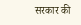सरकार की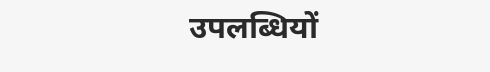उपलब्धियों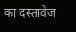का दस्तावेज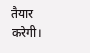तैयार करेगी।